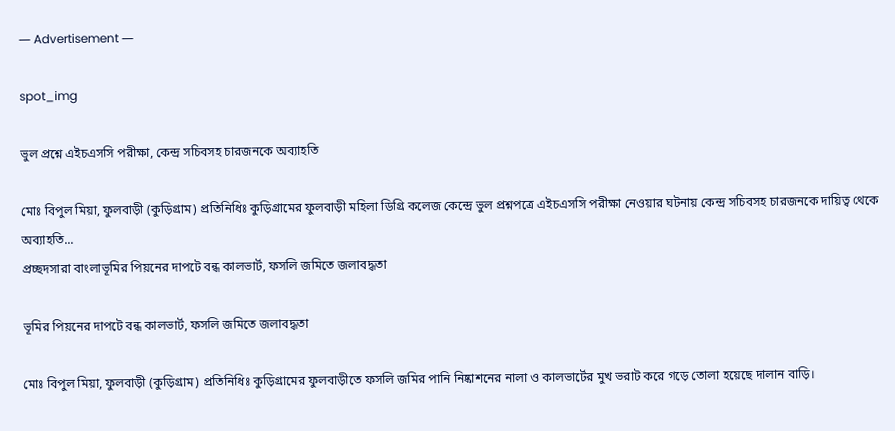― Advertisement ―

spot_img

ভুল প্রশ্নে এইচএসসি পরীক্ষা, কেন্দ্র সচিবসহ চারজনকে অব্যাহতি

মোঃ বিপুল মিয়া, ফুলবাড়ী (কুড়িগ্রাম) প্রতিনিধিঃ কুড়িগ্রামের ফুলবাড়ী মহিলা ডিগ্রি কলেজ কেন্দ্রে ভুল প্রশ্নপত্রে এইচএসসি পরীক্ষা নেওয়ার ঘটনায় কেন্দ্র সচিবসহ চারজনকে দায়িত্ব থেকে অব্যাহতি...
প্রচ্ছদসারা বাংলাভূমির পিয়নের দাপটে বন্ধ কালভার্ট, ফসলি জমিতে জলাবদ্ধতা

ভূমির পিয়নের দাপটে বন্ধ কালভার্ট, ফসলি জমিতে জলাবদ্ধতা

মোঃ বিপুল মিয়া, ফুলবাড়ী (কুড়িগ্রাম) প্রতিনিধিঃ কুড়িগ্রামের ফুলবাড়ীতে ফসলি জমির পানি নিষ্কাশনের নালা ও কালভার্টের মুখ ভরাট করে গড়ে তোলা হয়েছে দালান বাড়ি।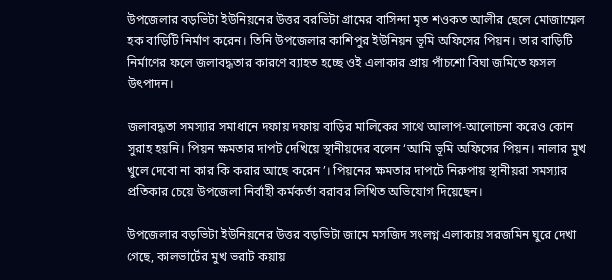উপজেলার বড়ভিটা ইউনিয়নের উত্তর বরভিটা গ্রামের বাসিন্দা মৃত শওকত আলীর ছেলে মোজাম্মেল হক বাড়িটি নির্মাণ করেন। তিনি উপজেলার কাশিপুর ইউনিয়ন ভূমি অফিসের পিয়ন। তার বাড়িটি নির্মাণের ফলে জলাবদ্ধতার কারণে ব্যাহত হচ্ছে ওই এলাকার প্রায় পাঁচশো বিঘা জমিতে ফসল উৎপাদন।

জলাবদ্ধতা সমস্যার সমাধানে দফায় দফায় বাড়ির মালিকের সাথে আলাপ-আলোচনা করেও কোন সুরাহ হয়নি। পিয়ন ক্ষমতার দাপট দেখিয়ে স্থানীয়দের বলেন ‘আমি ভূমি অফিসের পিয়ন। নালার মুখ খুলে দেবো না কার কি করার আছে করেন’। পিয়নের ক্ষমতার দাপটে নিরুপায় স্থানীয়রা সমস্যার প্রতিকার চেয়ে উপজেলা নির্বাহী কর্মকর্তা বরাবর লিখিত অভিযোগ দিয়েছেন।

উপজেলার বড়ভিটা ইউনিয়নের উত্তর বড়ভিটা জামে মসজিদ সংলগ্ন এলাকায় সরজমিন ঘুরে দেখা গেছে, কালভার্টের মুখ ভরাট কয়ায়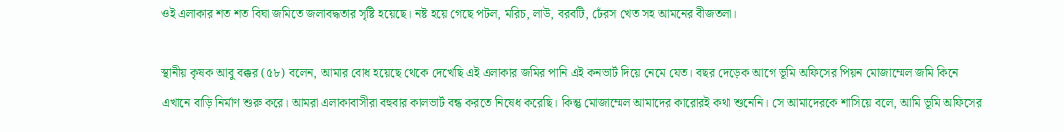ওই এলাকার শত শত বিঘা জমিতে জলাবদ্ধতার সৃষ্টি হয়েছে। নষ্ট হয়ে গেছে পটল, মরিচ, লাউ, বরবটি, ঢেঁরস খেত সহ আমনের বীজতলা।

স্থানীয় কৃষক আবু বক্কর (৫৮) বলেন, আমার বোধ হয়েছে থেকে দেখেছি এই এলাকার জমির পানি এই কনভার্ট দিয়ে নেমে যেত। বছর দেড়েক আগে ভূমি অফিসের পিয়ন মোজাম্মেল জমি কিনে এখানে বাড়ি নির্মাণ শুরু করে। আমরা এলাকাবাসীরা বহুবার কালভার্ট বন্ধ করতে নিষেধ করেছি। কিন্তু মোজাম্মেল আমাদের কারোরই কথা শুনেনি। সে আমাদেরকে শাসিয়ে বলে, আমি ভূমি অফিসের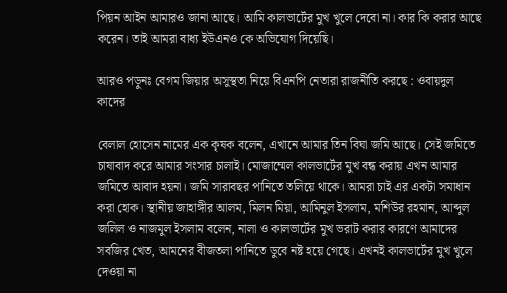পিয়ন আইন আমারও জানা আছে। আমি কালভার্টের মুখ খুলে দেবো না। কার কি করার আছে করেন। তাই আমরা বাধ্য ইউএনও কে অভিযোগ দিয়েছি।

আরও পড়ুনঃ বেগম জিয়ার অসুস্থতা নিয়ে বিএনপি নেতারা রাজনীতি করছে : ওবায়দুল কাদের

বেলাল হোসেন নামের এক কৃষক বলেন, এখানে আমার তিন বিঘা জমি আছে। সেই জমিতে চাষাবাদ করে আমার সংসার চালাই। মোজাম্মেল কালভার্টের মুখ বন্ধ করায় এখন আমার জমিতে আবাদ হয়না। জমি সারাবছর পানিতে তলিয়ে থাকে। আমরা চাই এর একটা সমাধান করা হোক। স্থানীয় জাহাঙ্গীর আলম, মিলন মিয়া, আমিনুল ইসলাম, মশিউর রহমান, আব্দুল জলিল ও নাজমুল ইসলাম বলেন, নালা ও কালভার্টের মুখ ভরাট করার কারণে আমাদের সবজির খেত, আমনের বীজতলা পানিতে ডুবে নষ্ট হয়ে গেছে। এখনই কালভার্টের মুখ খুলে দেওয়া না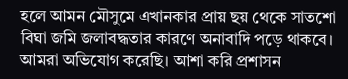হলে আমন মৌসুমে এখানকার প্রায় ছয় থেকে সাতশো বিঘা জমি জলাবদ্ধতার কারণে অনাবাদি পড়ে থাকবে। আমরা অভিযোগ করেছি। আশা করি প্রশাসন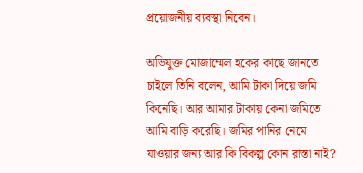প্রয়োজনীয় ব্যবস্থা নিবেন।

অভিযুক্ত মোজাম্মেল হকের কাছে জানতে চাইলে তিনি বলেন, আমি টাকা দিয়ে জমি কিনেছি। আর আমার টাকায় কেনা জমিতে আমি বাড়ি করেছি। জমির পানির নেমে যাওয়ার জন্য আর কি বিকল্প কোন রাস্তা নাই?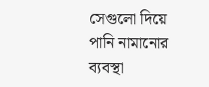সেগুলো দিয়ে পানি নামানোর ব্যবস্থা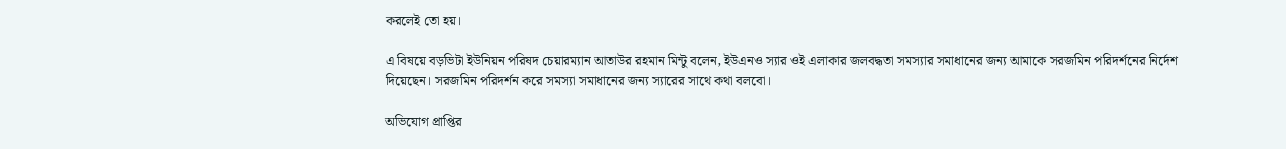করলেই তো হয়।

এ বিষয়ে বড়ভিটা ইউনিয়ন পরিষদ চেয়ারম্যান আতাউর রহমান মিন্টু বলেন, ইউএনও স্যার ওই এলাকার জলবদ্ধতা সমস্যার সমাধানের জন্য আমাকে সরজমিন পরিদর্শনের নির্দেশ দিয়েছেন। সরজমিন পরিদর্শন করে সমস্যা সমাধানের জন্য স্যারের সাথে কথা বলবো।

অভিযোগ প্রাপ্তির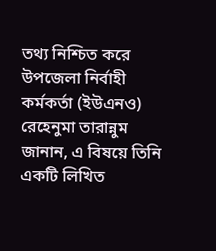তথ্য নিশ্চিত করে উপজেলা নির্বাহী কর্মকর্তা (ইউএনও) রেহেনুমা তারান্নুম জানান, এ বিষয়ে তিনি একটি লিখিত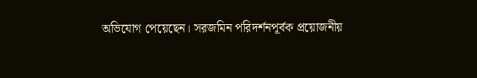অভিযোগ পেয়েছেন। সরজমিন পরিদর্শনপূর্বক প্রয়োজনীয়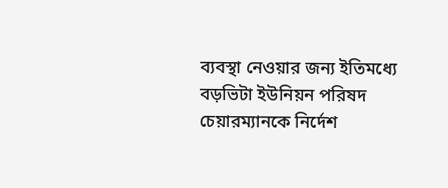ব্যবস্থা নেওয়ার জন্য ইতিমধ্যে বড়ভিটা ইউনিয়ন পরিষদ চেয়ারম্যানকে নির্দেশ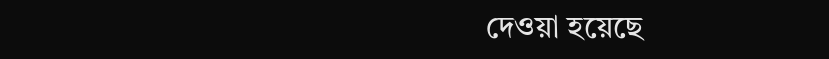দেওয়া হয়েছে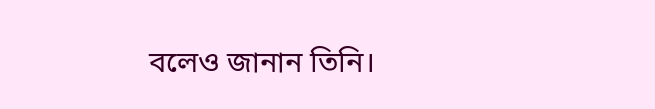বলেও জানান তিনি।